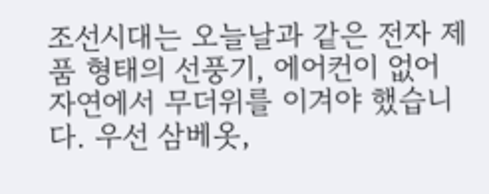조선시대는 오늘날과 같은 전자 제품 형태의 선풍기, 에어컨이 없어 자연에서 무더위를 이겨야 했습니다. 우선 삼베옷,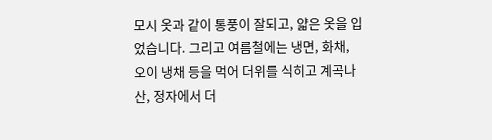모시 옷과 같이 통풍이 잘되고, 얇은 옷을 입었습니다. 그리고 여름철에는 냉면, 화채, 오이 냉채 등을 먹어 더위를 식히고 계곡나 산, 정자에서 더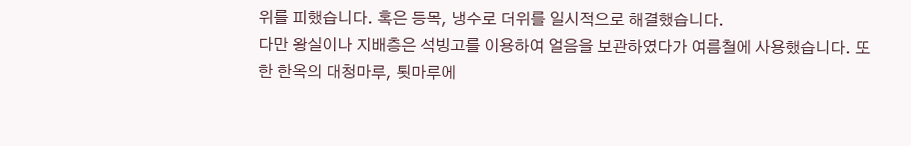위를 피했습니다. 혹은 등목, 냉수로 더위를 일시적으로 해결했습니다.
다만 왕실이나 지배층은 석빙고를 이용하여 얼음을 보관하였다가 여름철에 사용했습니다. 또한 한옥의 대청마루, 툇마루에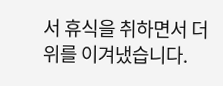서 휴식을 취하면서 더위를 이겨냈습니다.